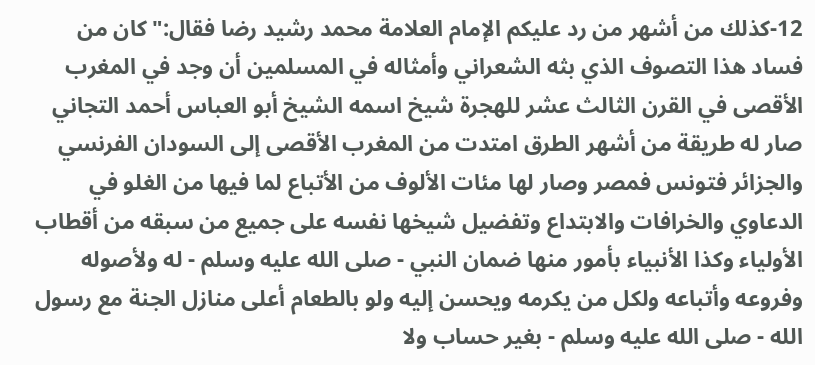12-كذلك من أشهر من رد عليكم الإمام العلامة محمد رشيد رضا فقال:"كان من فساد هذا التصوف الذي بثه الشعراني وأمثاله في المسلمين أن وجد في المغرب الأقصى في القرن الثالث عشر للهجرة شيخ اسمه الشيخ أبو العباس أحمد التجاني صار له طريقة من أشهر الطرق امتدت من المغرب الأقصى إلى السودان الفرنسي والجزائر فتونس فمصر وصار لها مئات الألوف من الأتباع لما فيها من الغلو في الدعاوي والخرافات والابتداع وتفضيل شيخها نفسه على جميع من سبقه من أقطاب الأولياء وكذا الأنبياء بأمور منها ضمان النبي - صلى الله عليه وسلم - له ولأصوله وفروعه وأتباعه ولكل من يكرمه ويحسن إليه ولو بالطعام أعلى منازل الجنة مع رسول الله - صلى الله عليه وسلم - بغير حساب ولا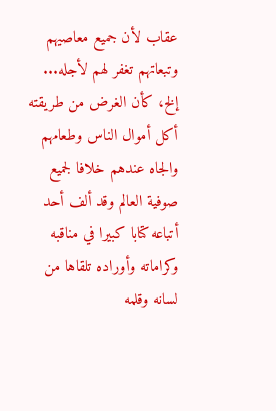عقاب لأن جميع معاصيهم وتبعاتهم تغفر لهم لأجله... إلخ، كأن الغرض من طريقته أكل أموال الناس وطعامهم والجاه عندهم خلافا لجميع صوفية العالم وقد ألف أحد أتباعه كتابا كبيرا في مناقبه وكراماته وأوراده تلقاها من لسانه وقلمه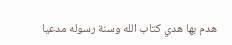هدم بها هدي كتاب الله وسنة رسوله مدعيا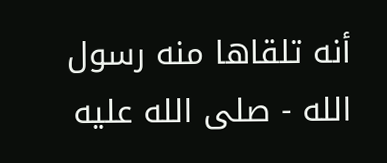أنه تلقاها منه رسول الله - صلى الله عليه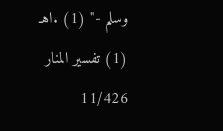وسلم -" (1) .اهـ
(1) تفسير المنار 11/426